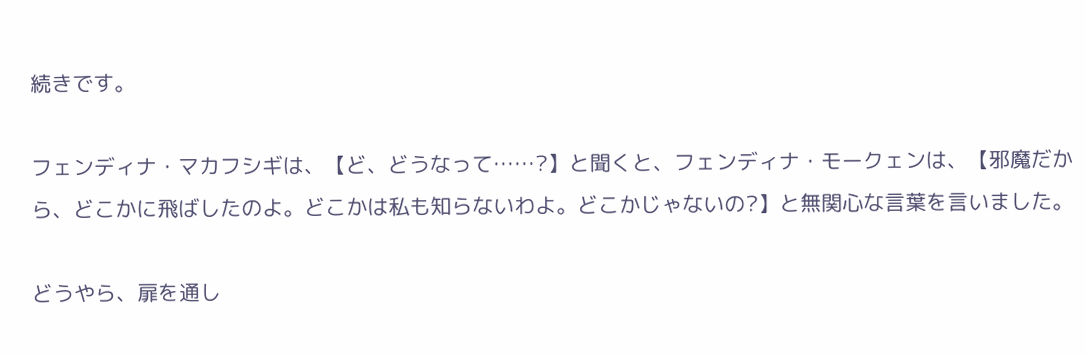続きです。

フェンディナ・マカフシギは、【ど、どうなって……?】と聞くと、フェンディナ・モークェンは、【邪魔だから、どこかに飛ばしたのよ。どこかは私も知らないわよ。どこかじゃないの?】と無関心な言葉を言いました。

どうやら、扉を通し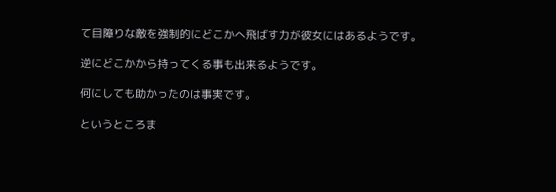て目障りな敵を強制的にどこかへ飛ばす力が彼女にはあるようです。

逆にどこかから持ってくる事も出来るようです。

何にしても助かったのは事実です。

というところま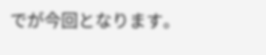でが今回となります。